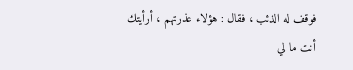فوقف له الذئب ، فقال : هؤلاء عذرتهم ، أرأيتك أنت ما لي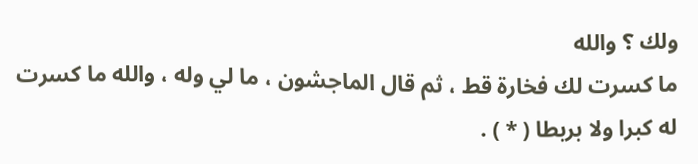ولك ؟ والله
ما كسرت لك فخارة قط ، ثم قال الماجشون ، ما لي وله ، والله ما كسرت
له كبرا ولا بربطا ( * ) .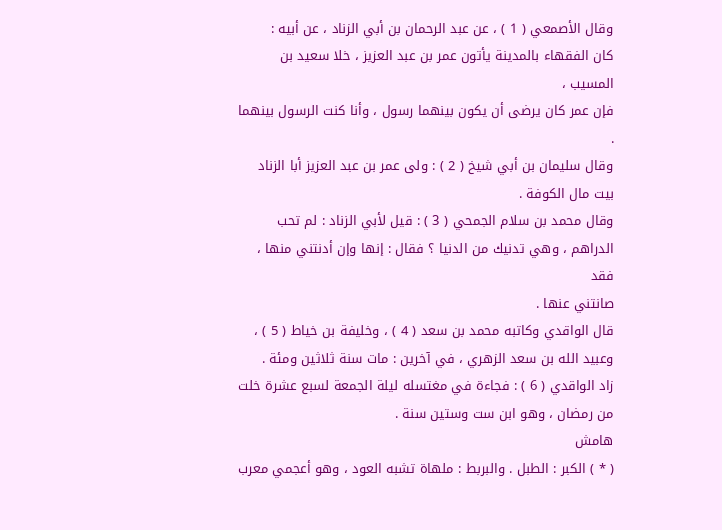وقال الأصمعي ( 1 ) ، عن عبد الرحمان بن أبي الزناد ، عن أبيه :
كان الفقهاء بالمدينة يأتون عمر بن عبد العزيز ، خلا سعيد بن المسيب ،
فإن عمر كان يرضى أن يكون بينهما رسول ، وأنا كنت الرسول بينهما .
وقال سليمان بن أبي شيخ ( 2 ) : ولى عمر بن عبد العزيز أبا الزناد
بيت مال الكوفة .
وقال محمد بن سلام الجمحي ( 3 ) : قيل لأبي الزناد : لم تحب
الدراهم ، وهي تدنيك من الدنيا ؟ فقال : إنها وإن أدنتني منها ، فقد
صانتني عنها .
قال الواقدي وكاتبه محمد بن سعد ( 4 ) ، وخليفة بن خياط ( 5 ) ،
وعبيد الله بن سعد الزهري ، في آخرين : مات سنة ثلاثين ومئة .
زاد الواقدي ( 6 ) : فجاءة في مغتسله ليلة الجمعة لسبع عشرة خلت
من رمضان ، وهو ابن ست وستين سنة .
هامش
( * ) الكبر : الطبل . والبربط : ملهاة تشبه العود ، وهو أعجمي معرب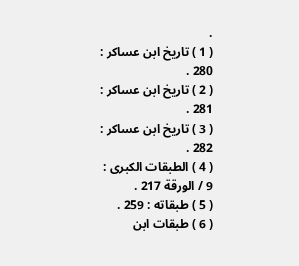.
( 1 ) تاريخ ابن عساكر : 280 .
( 2 ) تاريخ ابن عساكر : 281 .
( 3 ) تاريخ ابن عساكر : 282 .
( 4 ) الطبقات الكبرى : 9 / الورقة 217 .
( 5 ) طبقاته : 259 .
( 6 ) طبقات ابن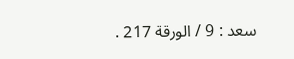سعد : 9 / الورقة 217 .